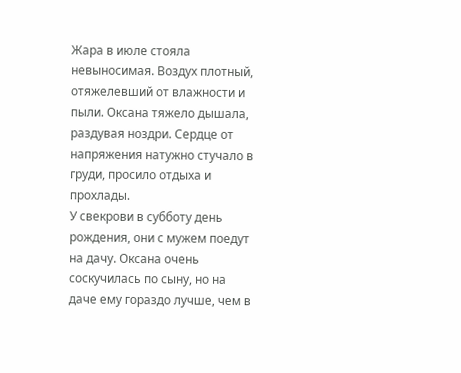Жара в июле стояла невыносимая. Воздух плотный, отяжелевший от влажности и пыли. Оксана тяжело дышала, раздувая ноздри. Сердце от напряжения натужно стучало в груди, просило отдыха и прохлады.
У свекрови в субботу день рождения, они с мужем поедут на дачу. Оксана очень соскучилась по сыну, но на даче ему гораздо лучше, чем в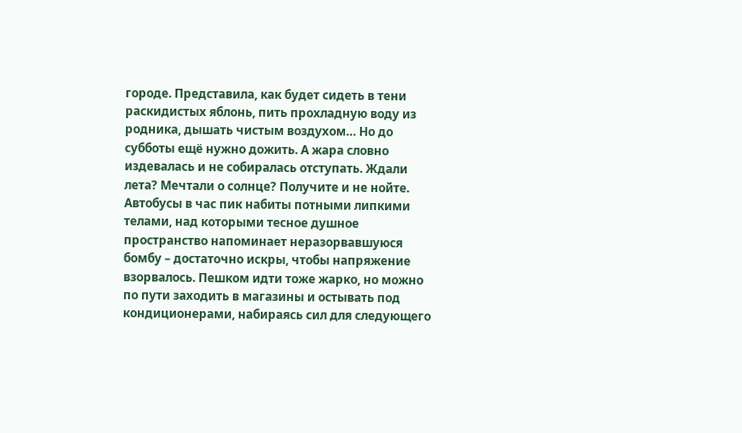городе. Представила, как будет сидеть в тени раскидистых яблонь, пить прохладную воду из родника, дышать чистым воздухом… Но до субботы ещё нужно дожить. А жара словно издевалась и не собиралась отступать. Ждали лета? Мечтали о солнце? Получите и не нойте.
Автобусы в час пик набиты потными липкими телами, над которыми тесное душное пространство напоминает неразорвавшуюся бомбу – достаточно искры, чтобы напряжение взорвалось. Пешком идти тоже жарко, но можно по пути заходить в магазины и остывать под кондиционерами, набираясь сил для следующего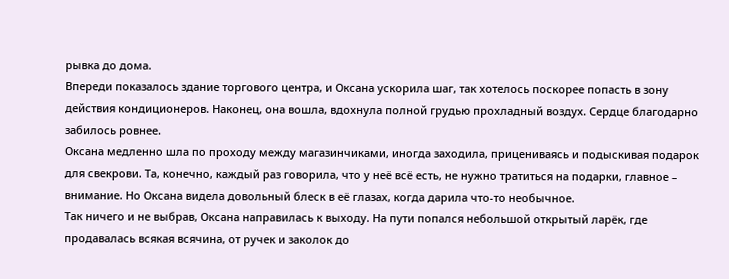рывка до дома.
Впереди показалось здание торгового центра, и Оксана ускорила шаг, так хотелось поскорее попасть в зону действия кондиционеров. Наконец, она вошла, вдохнула полной грудью прохладный воздух. Сердце благодарно забилось ровнее.
Оксана медленно шла по проходу между магазинчиками, иногда заходила, прицениваясь и подыскивая подарок для свекрови. Та, конечно, каждый раз говорила, что у неё всё есть, не нужно тратиться на подарки, главное – внимание. Но Оксана видела довольный блеск в её глазах, когда дарила что-то необычное.
Так ничего и не выбрав, Оксана направилась к выходу. На пути попался небольшой открытый ларёк, где продавалась всякая всячина, от ручек и заколок до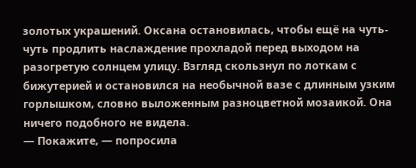золотых украшений. Оксана остановилась, чтобы ещё на чуть-чуть продлить наслаждение прохладой перед выходом на разогретую солнцем улицу. Взгляд скользнул по лоткам с бижутерией и остановился на необычной вазе с длинным узким горлышком, словно выложенным разноцветной мозаикой. Она ничего подобного не видела.
— Покажите, — попросила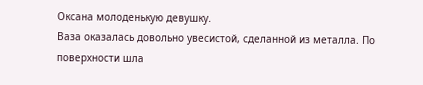Оксана молоденькую девушку.
Ваза оказалась довольно увесистой, сделанной из металла. По поверхности шла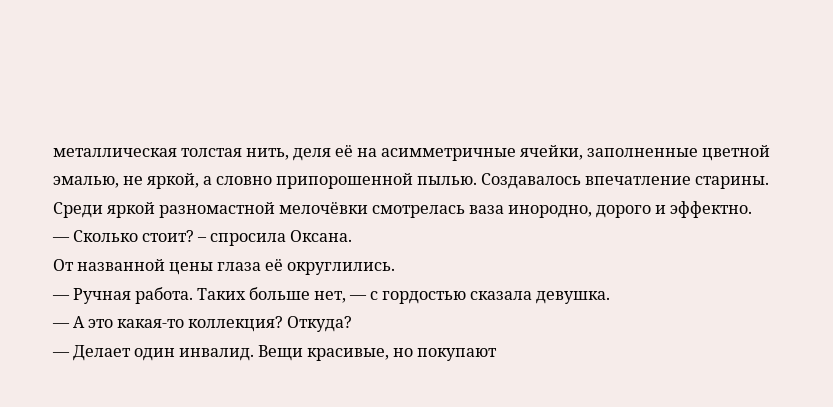металлическая толстая нить, деля её на асимметричные ячейки, заполненные цветной эмалью, не яркой, а словно припорошенной пылью. Создавалось впечатление старины. Среди яркой разномастной мелочёвки смотрелась ваза инородно, дорого и эффектно.
— Сколько стоит? – спросила Оксана.
От названной цены глаза её округлились.
— Ручная работа. Таких больше нет, — с гордостью сказала девушка.
— А это какая-то коллекция? Откуда?
— Делает один инвалид. Вещи красивые, но покупают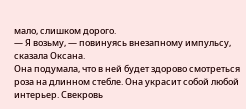мало, слишком дорого.
— Я возьму, — повинуясь внезапному импульсу, сказала Оксана.
Она подумала, что в ней будет здорово смотреться роза на длинном стебле. Она украсит собой любой интерьер. Свекровь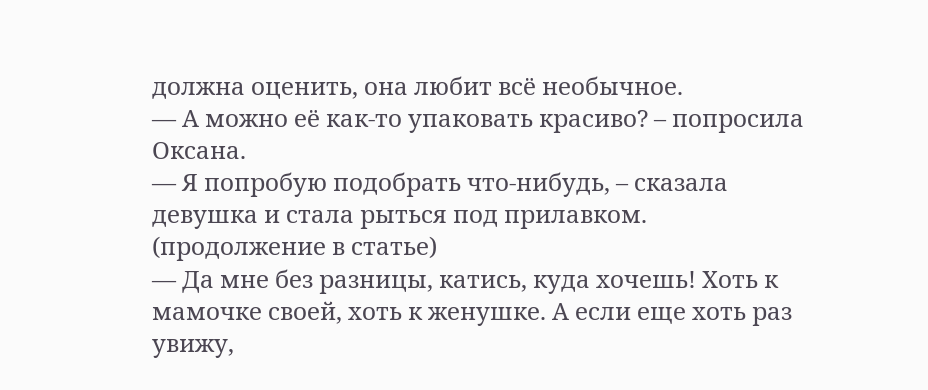должна оценить, она любит всё необычное.
— А можно её как-то упаковать красиво? – попросила Оксана.
— Я попробую подобрать что-нибудь, – сказала девушка и стала рыться под прилавком. (продолжение в статье)
— Да мне без разницы, катись, куда хочешь! Хоть к мамочке своей, хоть к женушке. А если еще хоть раз увижу,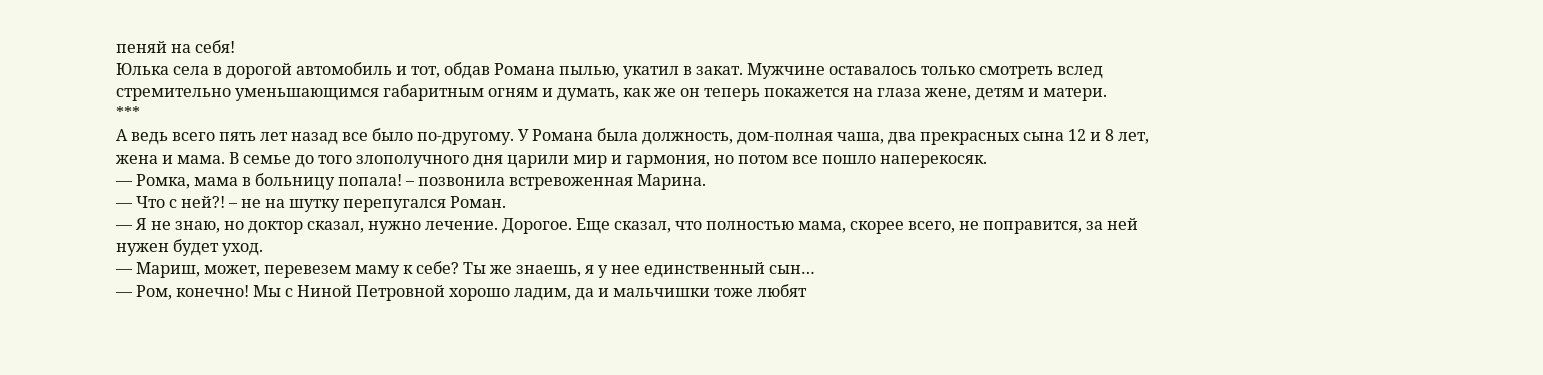пеняй на себя!
Юлька села в дорогой автомобиль и тот, обдав Романа пылью, укатил в закат. Мужчине оставалось только смотреть вслед стремительно уменьшающимся габаритным огням и думать, как же он теперь покажется на глаза жене, детям и матери.
***
А ведь всего пять лет назад все было по-другому. У Романа была должность, дом-полная чаша, два прекрасных сына 12 и 8 лет, жена и мама. В семье до того злополучного дня царили мир и гармония, но потом все пошло наперекосяк.
— Ромка, мама в больницу попала! – позвонила встревоженная Марина.
— Что с ней?! – не на шутку перепугался Роман.
— Я не знаю, но доктор сказал, нужно лечение. Дорогое. Еще сказал, что полностью мама, скорее всего, не поправится, за ней нужен будет уход.
— Мариш, может, перевезем маму к себе? Ты же знаешь, я у нее единственный сын…
— Ром, конечно! Мы с Ниной Петровной хорошо ладим, да и мальчишки тоже любят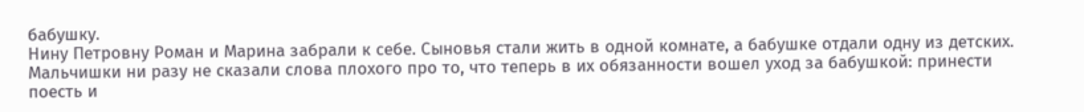бабушку.
Нину Петровну Роман и Марина забрали к себе. Сыновья стали жить в одной комнате, а бабушке отдали одну из детских. Мальчишки ни разу не сказали слова плохого про то, что теперь в их обязанности вошел уход за бабушкой: принести поесть и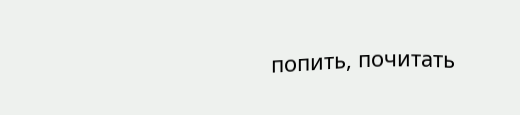попить, почитать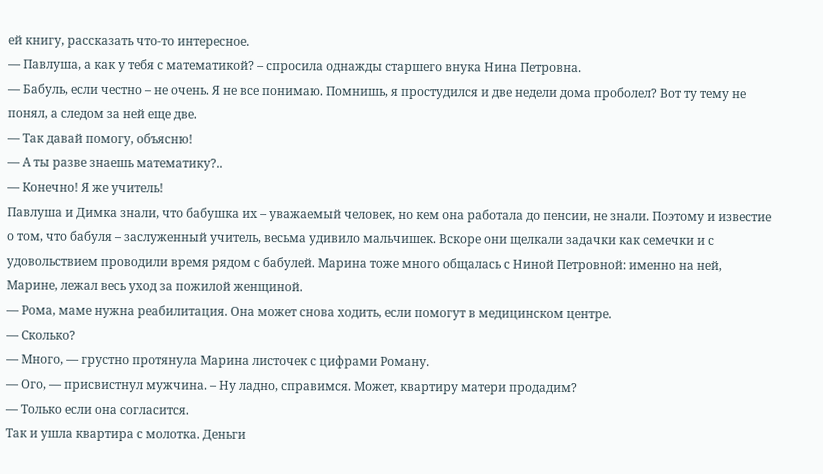ей книгу, рассказать что-то интересное.
— Павлуша, а как у тебя с математикой? – спросила однажды старшего внука Нина Петровна.
— Бабуль, если честно – не очень. Я не все понимаю. Помнишь, я простудился и две недели дома проболел? Вот ту тему не понял, а следом за ней еще две.
— Так давай помогу, объясню!
— А ты разве знаешь математику?..
— Конечно! Я же учитель!
Павлуша и Димка знали, что бабушка их – уважаемый человек, но кем она работала до пенсии, не знали. Поэтому и известие о том, что бабуля – заслуженный учитель, весьма удивило мальчишек. Вскоре они щелкали задачки как семечки и с удовольствием проводили время рядом с бабулей. Марина тоже много общалась с Ниной Петровной: именно на ней, Марине, лежал весь уход за пожилой женщиной.
— Рома, маме нужна реабилитация. Она может снова ходить, если помогут в медицинском центре.
— Сколько?
— Много, — грустно протянула Марина листочек с цифрами Роману.
— Ого, — присвистнул мужчина. – Ну ладно, справимся. Может, квартиру матери продадим?
— Только если она согласится.
Так и ушла квартира с молотка. Деньги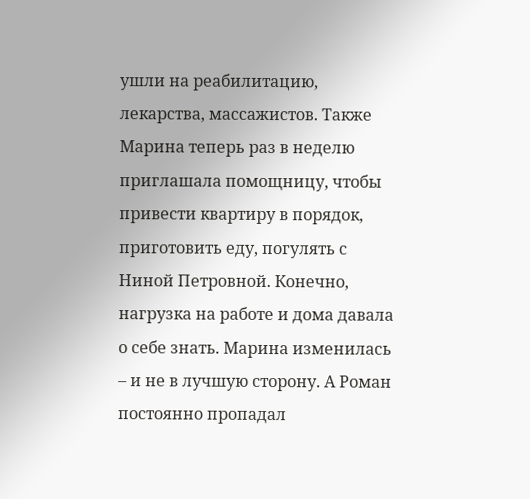ушли на реабилитацию, лекарства, массажистов. Также Марина теперь раз в неделю приглашала помощницу, чтобы привести квартиру в порядок, приготовить еду, погулять с Ниной Петровной. Конечно, нагрузка на работе и дома давала о себе знать. Марина изменилась – и не в лучшую сторону. А Роман постоянно пропадал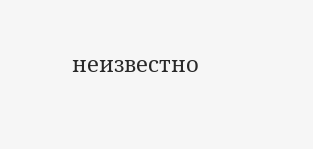неизвестно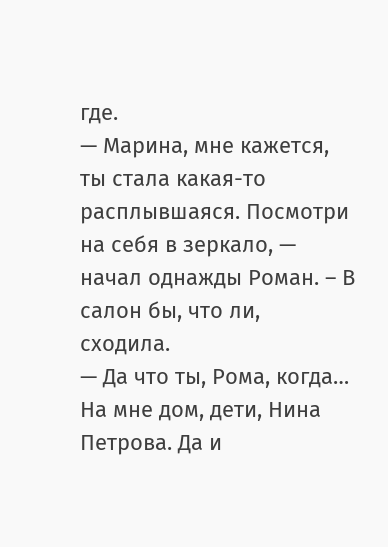где.
— Марина, мне кажется, ты стала какая-то расплывшаяся. Посмотри на себя в зеркало, — начал однажды Роман. – В салон бы, что ли, сходила.
— Да что ты, Рома, когда… На мне дом, дети, Нина Петрова. Да и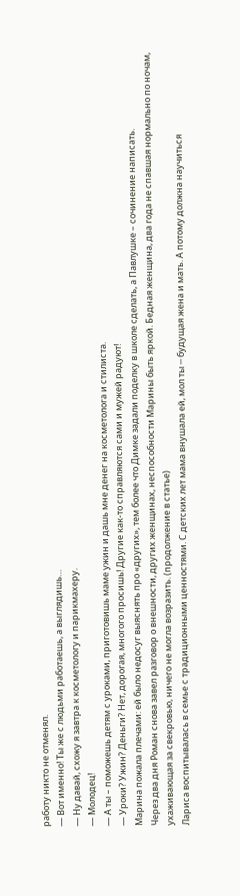работу никто не отменял.
— Вот именно! Ты же с людьми работаешь, а выглядишь…
— Ну давай, схожу я завтра к косметологу и парикмахеру.
— Молодец!
— А ты – поможешь детям с уроками, приготовишь маме ужин и дашь мне денег на косметолога и стилиста.
— Уроки? Ужин? Деньги? Нет, дорогая, многого просишь! Другие как-то справляются сами и мужей радуют!
Марина пожала плечами: ей было недосуг выяснять про «других», тем более что Димке задали поделку в школе сделать, а Павлушке – сочинение написать.
Через два дня Роман снова завел разговор о внешности, других женщинах, неспособности Марины быть яркой. Бедная женщина, два года не спавшая нормально по ночам, ухаживающая за свекровью, ничего не могла возразить. (продолжение в статье)
Лариса воспитывалась в семье с традиционными ценностями. С детских лет мама внушала ей, мол ты ─ будущая жена и мать. А потому должна научиться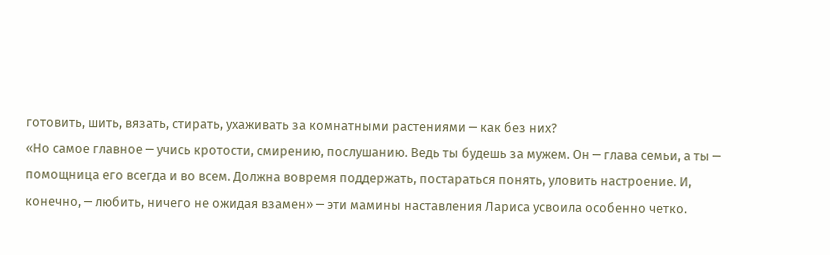готовить, шить, вязать, стирать, ухаживать за комнатными растениями ─ как без них?
«Но самое главное ─ учись кротости, смирению, послушанию. Ведь ты будешь за мужем. Он ─ глава семьи, а ты ─ помощница его всегда и во всем. Должна вовремя поддержать, постараться понять, уловить настроение. И, конечно, ─ любить, ничего не ожидая взамен» ─ эти мамины наставления Лариса усвоила особенно четко.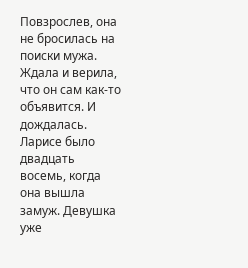Повзрослев, она не бросилась на поиски мужа. Ждала и верила, что он сам как-то объявится. И дождалась.
Ларисе было двадцать восемь, когда она вышла замуж. Девушка уже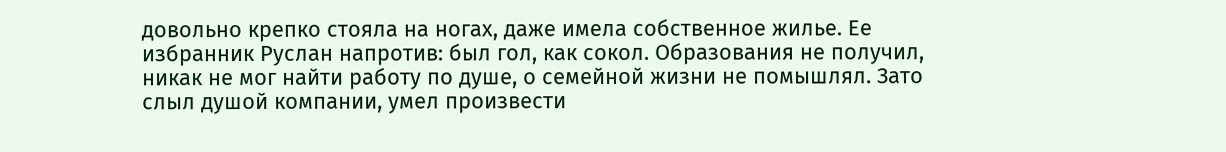довольно крепко стояла на ногах, даже имела собственное жилье. Ее избранник Руслан напротив: был гол, как сокол. Образования не получил, никак не мог найти работу по душе, о семейной жизни не помышлял. Зато слыл душой компании, умел произвести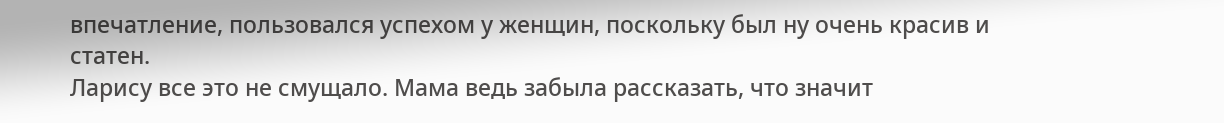впечатление, пользовался успехом у женщин, поскольку был ну очень красив и статен.
Ларису все это не смущало. Мама ведь забыла рассказать, что значит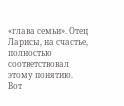«глава семьи». Отец Ларисы, на счастье, полностью соответствовал этому понятию. Вот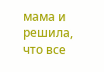мама и решила, что все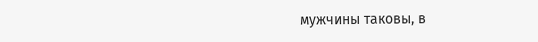мужчины таковы, в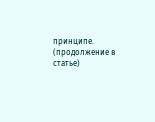принципе. (продолжение в статье)